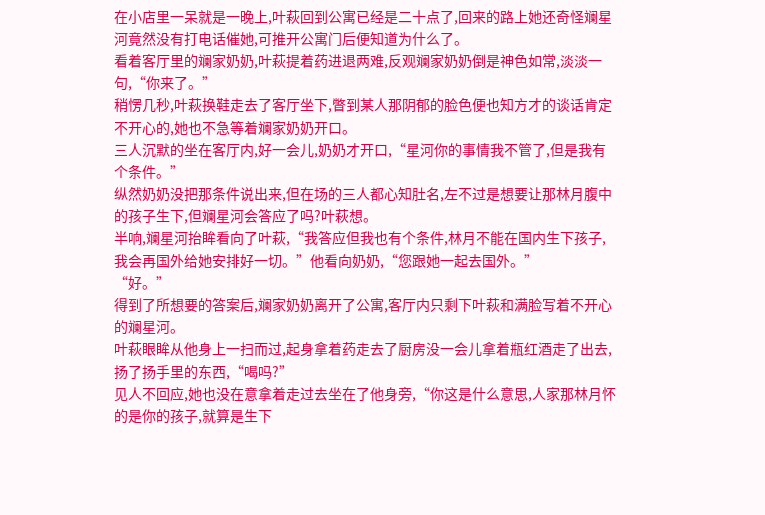在小店里一呆就是一晚上,叶萩回到公寓已经是二十点了,回来的路上她还奇怪斓星河竟然没有打电话催她,可推开公寓门后便知道为什么了。
看着客厅里的斓家奶奶,叶萩提着药进退两难,反观斓家奶奶倒是神色如常,淡淡一句,“你来了。”
稍愣几秒,叶萩换鞋走去了客厅坐下,瞥到某人那阴郁的脸色便也知方才的谈话肯定不开心的,她也不急等着斓家奶奶开口。
三人沉默的坐在客厅内,好一会儿,奶奶才开口,“星河你的事情我不管了,但是我有个条件。”
纵然奶奶没把那条件说出来,但在场的三人都心知肚名,左不过是想要让那林月腹中的孩子生下,但斓星河会答应了吗?叶萩想。
半响,斓星河抬眸看向了叶萩,“我答应但我也有个条件,林月不能在国内生下孩子,我会再国外给她安排好一切。”他看向奶奶,“您跟她一起去国外。”
“好。”
得到了所想要的答案后,斓家奶奶离开了公寓,客厅内只剩下叶萩和满脸写着不开心的斓星河。
叶萩眼眸从他身上一扫而过,起身拿着药走去了厨房没一会儿拿着瓶红酒走了出去,扬了扬手里的东西,“喝吗?”
见人不回应,她也没在意拿着走过去坐在了他身旁,“你这是什么意思,人家那林月怀的是你的孩子,就算是生下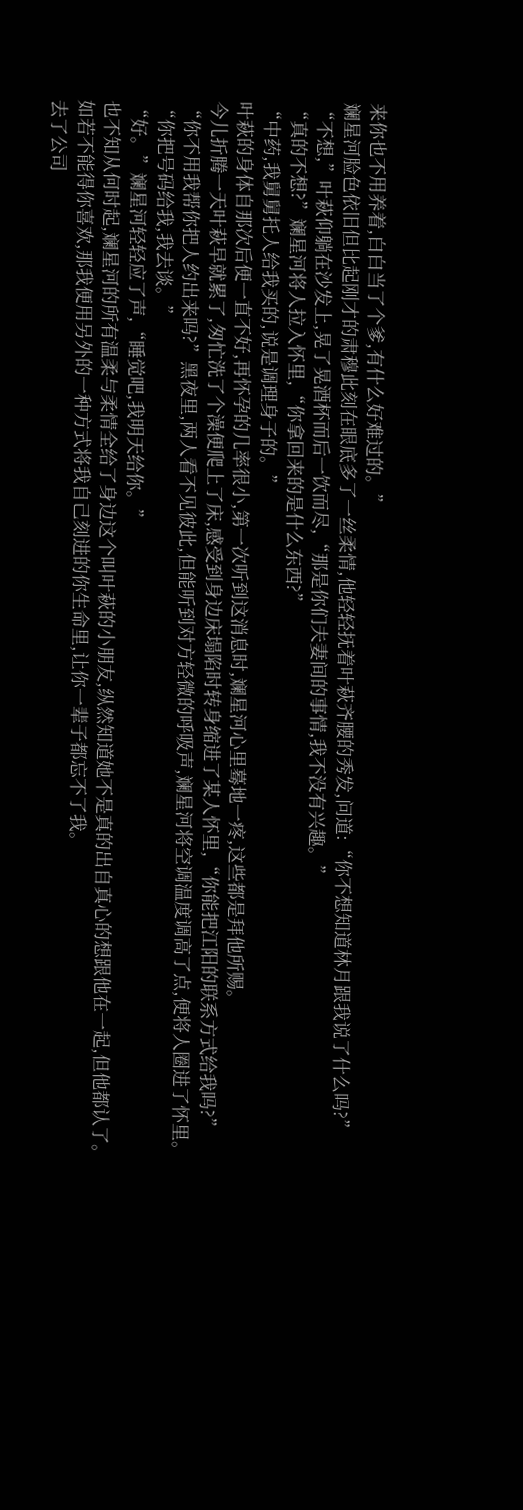来你也不用养着,白白当了个爹,有什么好难过的。”
斓星河脸色依旧但比起刚才的肃穆此刻在眼底多了一丝柔情,他轻轻抚着叶萩齐腰的秀发,问道:“你不想知道林月跟我说了什么吗?”
“不想,”叶萩仰躺在沙发上,晃了晃酒杯而后一饮而尽,“那是你们夫妻间的事情,我不没有兴趣。”
“真的不想?”斓星河将人拉入怀里,“你拿回来的是什么东西?”
“中药,我舅舅托人给我买的,说是调理身子的。”
叶萩的身体自那次后便一直不好,再怀孕的几率很小,第一次听到这消息时,斓星河心里蓦地一疼,这些都是拜他所赐。
今儿折腾一天叶萩早就累了,匆忙洗了个澡便爬上了床,感受到身边床塌陷时转身缩进了某人怀里,“你能把江阳的联系方式给我吗?”
“你不用我帮你把人约出来吗?”黑夜里,两人看不见彼此,但能听到对方轻微的呼吸声,斓星河将空调温度调高了点,便将人圈进了怀里。
“你把号码给我,我去谈。”
“好。”斓星河轻轻应了声,“睡觉吧,我明天给你。”
也不知从何时起,斓星河的所有温柔与柔情全给了身边这个叫叶萩的小朋友,纵然知道她不是真的出自真心的想跟他在一起,但他都认了。
如若不能得你喜欢,那我便用另外的一种方式将我自己刻进的你生命里,让你一辈子都忘不了我。
去了公司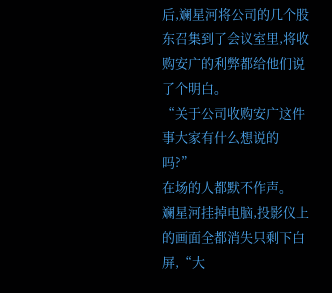后,斓星河将公司的几个股东召集到了会议室里,将收购安广的利弊都给他们说了个明白。
“关于公司收购安广这件事大家有什么想说的吗?”
在场的人都默不作声。
斓星河挂掉电脑,投影仪上的画面全都消失只剩下白屏,“大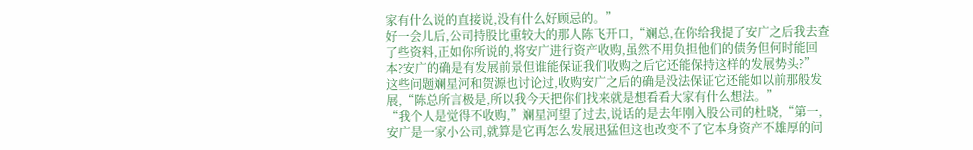家有什么说的直接说,没有什么好顾忌的。”
好一会儿后,公司持股比重较大的那人陈飞开口,“斓总,在你给我提了安广之后我去查了些资料,正如你所说的,将安广进行资产收购,虽然不用负担他们的债务但何时能回本?安广的确是有发展前景但谁能保证我们收购之后它还能保持这样的发展势头?”
这些问题斓星河和贺源也讨论过,收购安广之后的确是没法保证它还能如以前那般发展,“陈总所言极是,所以我今天把你们找来就是想看看大家有什么想法。”
“我个人是觉得不收购,”斓星河望了过去,说话的是去年刚入股公司的杜晓,“第一,安广是一家小公司,就算是它再怎么发展迅猛但这也改变不了它本身资产不雄厚的问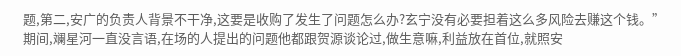题,第二,安广的负责人背景不干净,这要是收购了发生了问题怎么办?玄宁没有必要担着这么多风险去赚这个钱。”
期间,斓星河一直没言语,在场的人提出的问题他都跟贺源谈论过,做生意嘛,利益放在首位,就照安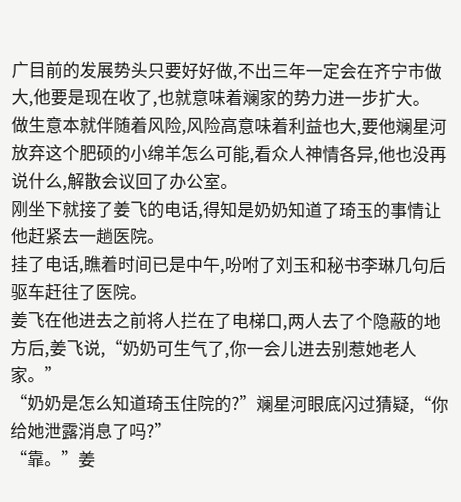广目前的发展势头只要好好做,不出三年一定会在齐宁市做大,他要是现在收了,也就意味着斓家的势力进一步扩大。
做生意本就伴随着风险,风险高意味着利益也大,要他斓星河放弃这个肥硕的小绵羊怎么可能,看众人神情各异,他也没再说什么,解散会议回了办公室。
刚坐下就接了姜飞的电话,得知是奶奶知道了琦玉的事情让他赶紧去一趟医院。
挂了电话,瞧着时间已是中午,吩咐了刘玉和秘书李琳几句后驱车赶往了医院。
姜飞在他进去之前将人拦在了电梯口,两人去了个隐蔽的地方后,姜飞说,“奶奶可生气了,你一会儿进去别惹她老人家。”
“奶奶是怎么知道琦玉住院的?”斓星河眼底闪过猜疑,“你给她泄露消息了吗?”
“靠。”姜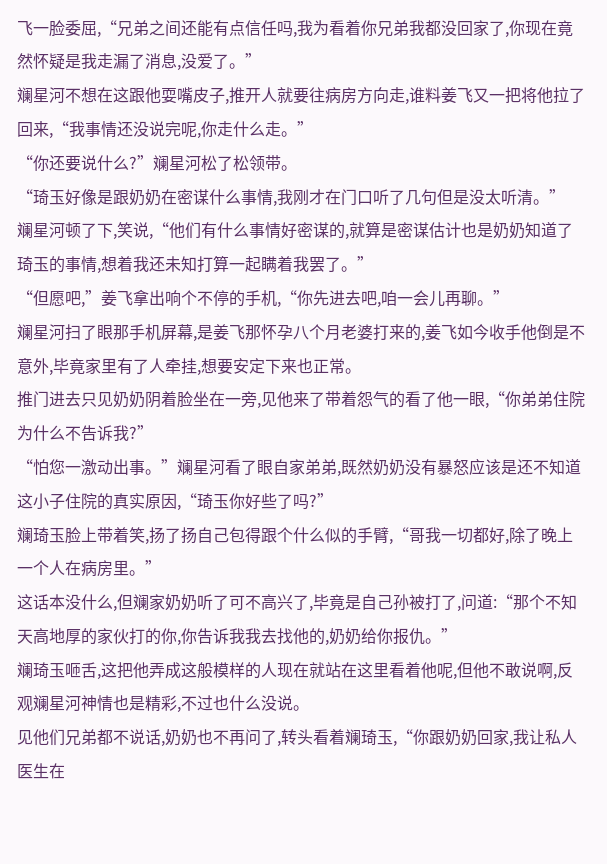飞一脸委屈,“兄弟之间还能有点信任吗,我为看着你兄弟我都没回家了,你现在竟然怀疑是我走漏了消息,没爱了。”
斓星河不想在这跟他耍嘴皮子,推开人就要往病房方向走,谁料姜飞又一把将他拉了回来,“我事情还没说完呢,你走什么走。”
“你还要说什么?”斓星河松了松领带。
“琦玉好像是跟奶奶在密谋什么事情,我刚才在门口听了几句但是没太听清。”
斓星河顿了下,笑说,“他们有什么事情好密谋的,就算是密谋估计也是奶奶知道了琦玉的事情,想着我还未知打算一起瞒着我罢了。”
“但愿吧,”姜飞拿出响个不停的手机,“你先进去吧,咱一会儿再聊。”
斓星河扫了眼那手机屏幕,是姜飞那怀孕八个月老婆打来的,姜飞如今收手他倒是不意外,毕竟家里有了人牵挂,想要安定下来也正常。
推门进去只见奶奶阴着脸坐在一旁,见他来了带着怨气的看了他一眼,“你弟弟住院为什么不告诉我?”
“怕您一激动出事。”斓星河看了眼自家弟弟,既然奶奶没有暴怒应该是还不知道这小子住院的真实原因,“琦玉你好些了吗?”
斓琦玉脸上带着笑,扬了扬自己包得跟个什么似的手臂,“哥我一切都好,除了晚上一个人在病房里。”
这话本没什么,但斓家奶奶听了可不高兴了,毕竟是自己孙被打了,问道:“那个不知天高地厚的家伙打的你,你告诉我我去找他的,奶奶给你报仇。”
斓琦玉咂舌,这把他弄成这般模样的人现在就站在这里看着他呢,但他不敢说啊,反观斓星河神情也是精彩,不过也什么没说。
见他们兄弟都不说话,奶奶也不再问了,转头看着斓琦玉,“你跟奶奶回家,我让私人医生在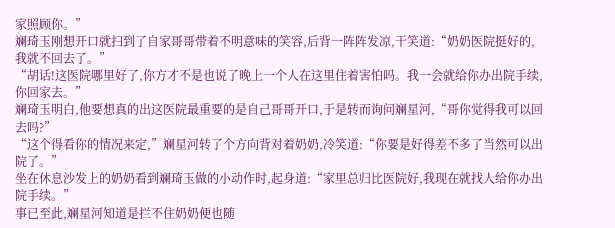家照顾你。”
斓琦玉刚想开口就扫到了自家哥哥带着不明意味的笑容,后背一阵阵发凉,干笑道:“奶奶医院挺好的,我就不回去了。”
“胡话!这医院哪里好了,你方才不是也说了晚上一个人在这里住着害怕吗。我一会就给你办出院手续,你回家去。”
斓琦玉明白,他要想真的出这医院最重要的是自己哥哥开口,于是转而询问斓星河,“哥你觉得我可以回去吗?”
“这个得看你的情况来定,”斓星河转了个方向背对着奶奶,冷笑道:“你要是好得差不多了当然可以出院了。”
坐在休息沙发上的奶奶看到斓琦玉做的小动作时,起身道:“家里总归比医院好,我现在就找人给你办出院手续。”
事已至此,斓星河知道是拦不住奶奶便也随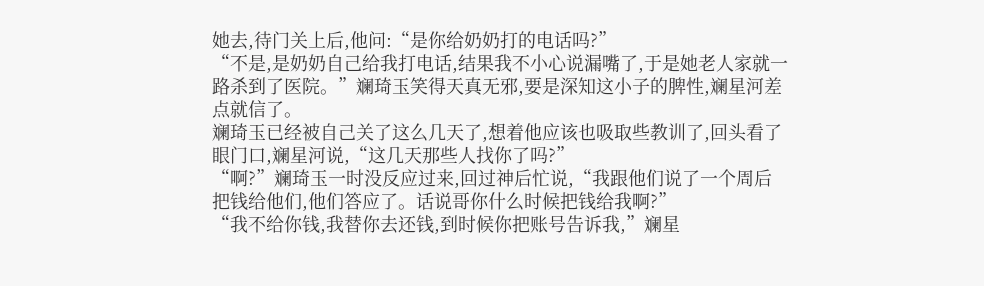她去,待门关上后,他问:“是你给奶奶打的电话吗?”
“不是,是奶奶自己给我打电话,结果我不小心说漏嘴了,于是她老人家就一路杀到了医院。”斓琦玉笑得天真无邪,要是深知这小子的脾性,斓星河差点就信了。
斓琦玉已经被自己关了这么几天了,想着他应该也吸取些教训了,回头看了眼门口,斓星河说,“这几天那些人找你了吗?”
“啊?”斓琦玉一时没反应过来,回过神后忙说,“我跟他们说了一个周后把钱给他们,他们答应了。话说哥你什么时候把钱给我啊?”
“我不给你钱,我替你去还钱,到时候你把账号告诉我,”斓星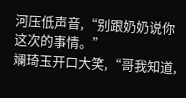河压低声音,“别跟奶奶说你这次的事情。”
斓琦玉开口大笑,“哥我知道,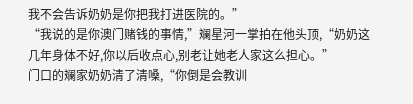我不会告诉奶奶是你把我打进医院的。”
“我说的是你澳门赌钱的事情,”斓星河一掌拍在他头顶,“奶奶这几年身体不好,你以后收点心,别老让她老人家这么担心。”
门口的斓家奶奶清了清嗓,“你倒是会教训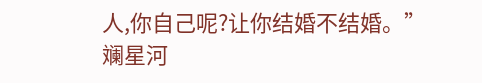人,你自己呢?让你结婚不结婚。”
斓星河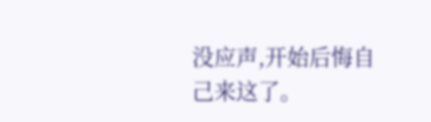没应声,开始后悔自己来这了。